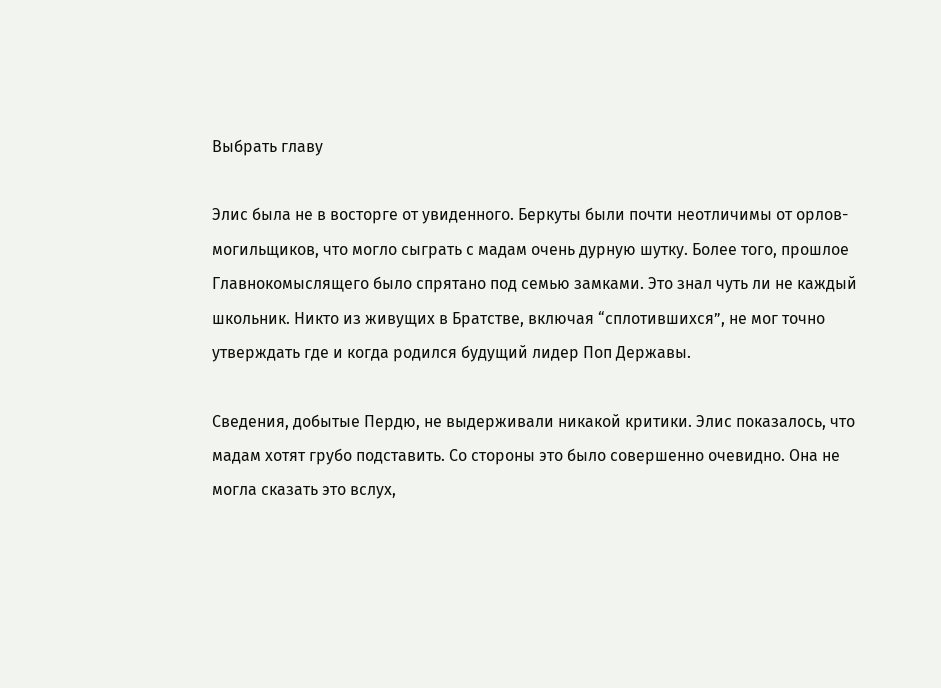Выбрать главу

Элис была не в восторге от увиденного. Беркуты были почти неотличимы от орлов-могильщиков, что могло сыграть с мадам очень дурную шутку. Более того, прошлое Главнокомыслящего было спрятано под семью замками. Это знал чуть ли не каждый школьник. Никто из живущих в Братстве, включая “сплотившихся”, не мог точно утверждать где и когда родился будущий лидер Поп Державы.

Сведения, добытые Пердю, не выдерживали никакой критики. Элис показалось, что мадам хотят грубо подставить. Со стороны это было совершенно очевидно. Она не могла сказать это вслух,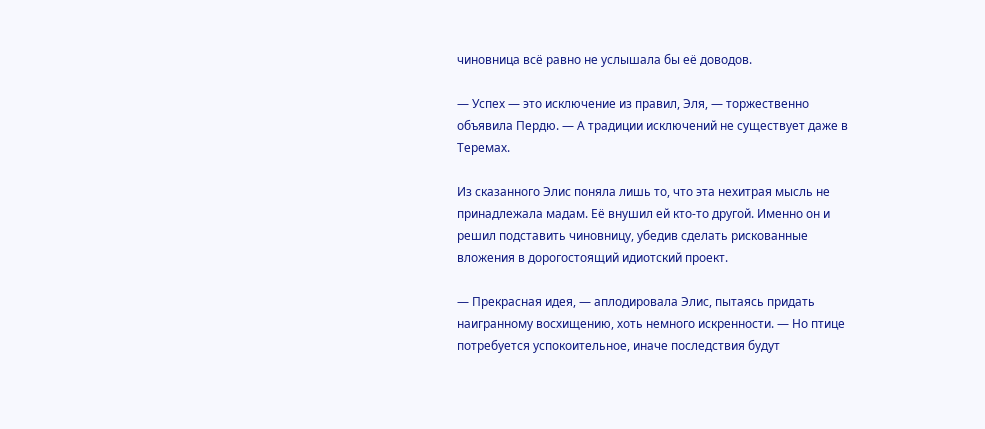чиновница всё равно не услышала бы её доводов.

— Успех — это исключение из правил, Эля, — торжественно объявила Пердю. — А традиции исключений не существует даже в Теремах.

Из сказанного Элис поняла лишь то, что эта нехитрая мысль не принадлежала мадам. Её внушил ей кто-то другой. Именно он и решил подставить чиновницу, убедив сделать рискованные вложения в дорогостоящий идиотский проект.

— Прекрасная идея, — аплодировала Элис, пытаясь придать наигранному восхищению, хоть немного искренности. — Но птице потребуется успокоительное, иначе последствия будут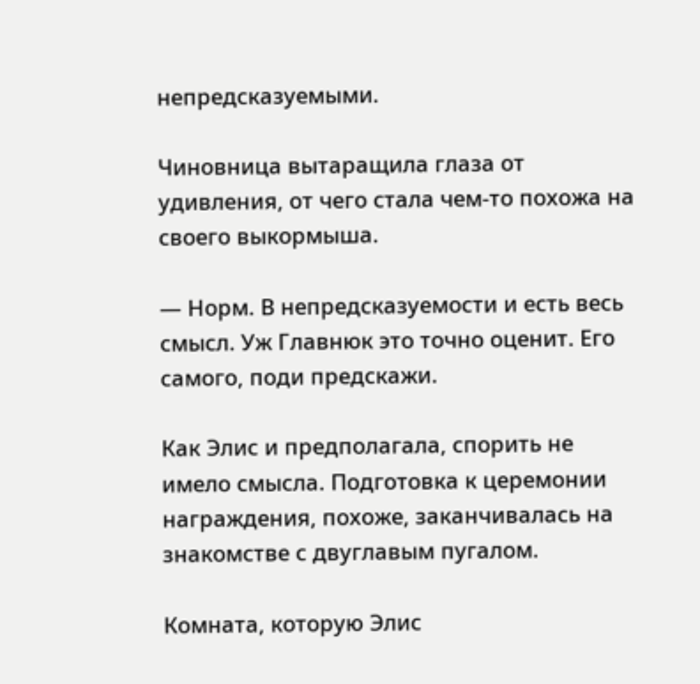непредсказуемыми.

Чиновница вытаращила глаза от удивления, от чего стала чем-то похожа на своего выкормыша.

— Норм. В непредсказуемости и есть весь смысл. Уж Главнюк это точно оценит. Его самого, поди предскажи.

Как Элис и предполагала, спорить не имело смысла. Подготовка к церемонии награждения, похоже, заканчивалась на знакомстве с двуглавым пугалом.

Комната, которую Элис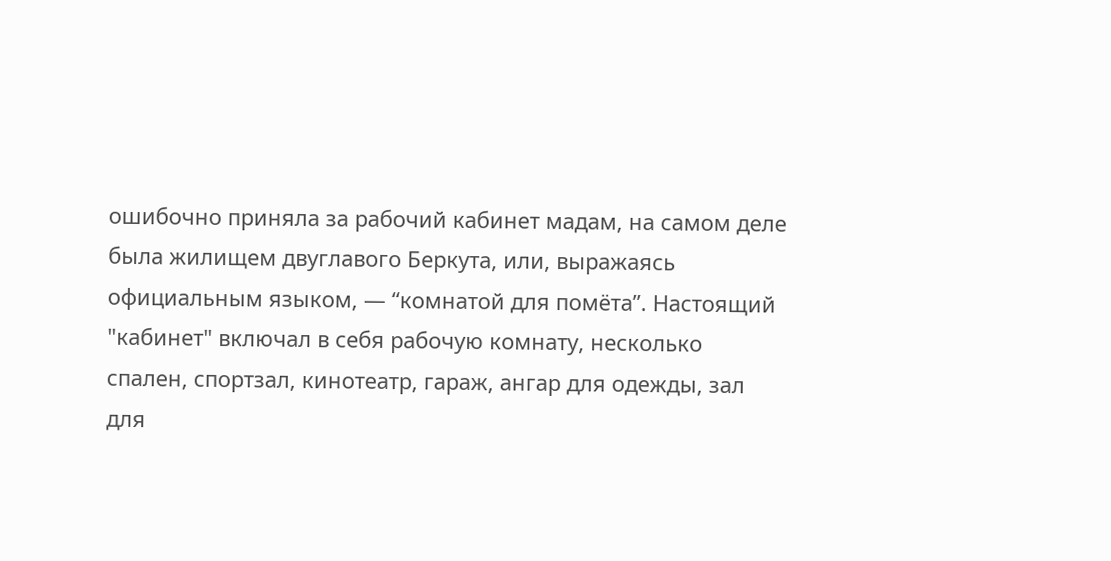ошибочно приняла за рабочий кабинет мадам, на самом деле была жилищем двуглавого Беркута, или, выражаясь официальным языком, — “комнатой для помёта”. Настоящий "кабинет" включал в себя рабочую комнату, несколько спален, спортзал, кинотеатр, гараж, ангар для одежды, зал для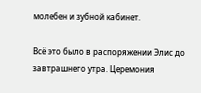молебен и зубной кабинет.

Всё это было в распоряжении Элис до завтрашнего утра. Церемония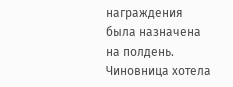награждения была назначена на полдень. Чиновница хотела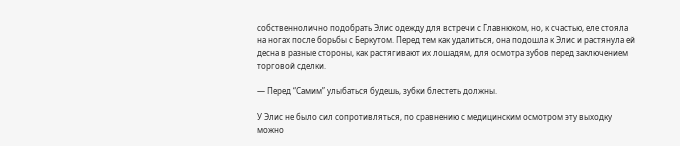собственнолично подобрать Элис одежду для встречи с Главнюком, но, к счастью, еле стояла на ногах после борьбы с Беркутом. Перед тем как удалиться, она подошла к Элис и растянула ей десна в разные стороны, как растягивают их лошадям, для осмотра зубов перед заключением торговой сделки.

— Перед “Самим” улыбаться будешь, зубки блестеть должны.

У Элис не было сил сопротивляться, по сравнению с медицинским осмотром эту выходку можно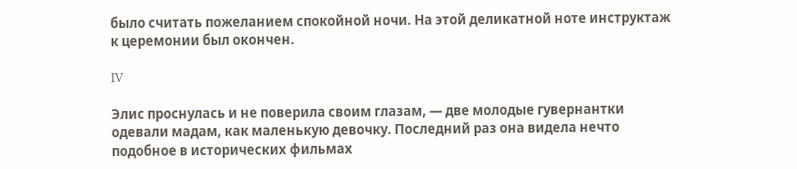было считать пожеланием спокойной ночи. На этой деликатной ноте инструктаж к церемонии был окончен.

IV

Элис проснулась и не поверила своим глазам, — две молодые гувернантки одевали мадам, как маленькую девочку. Последний раз она видела нечто подобное в исторических фильмах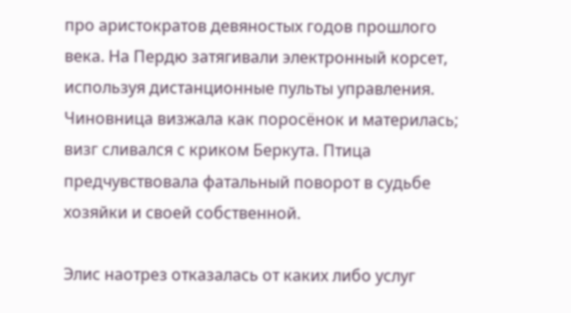про аристократов девяностых годов прошлого века. На Пердю затягивали электронный корсет, используя дистанционные пульты управления. Чиновница визжала как поросёнок и материлась; визг сливался с криком Беркута. Птица предчувствовала фатальный поворот в судьбе хозяйки и своей собственной.

Элис наотрез отказалась от каких либо услуг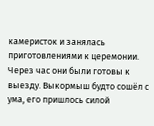камеристок и занялась приготовлениями к церемонии. Через час они были готовы к выезду. Выкормыш будто сошёл с ума, его пришлось силой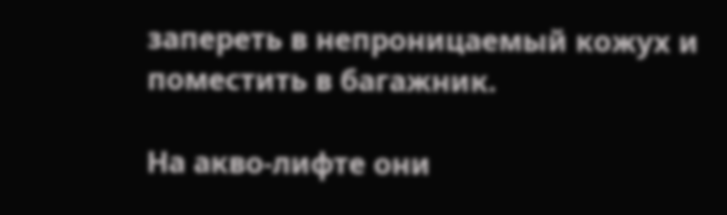запереть в непроницаемый кожух и поместить в багажник.

На акво-лифте они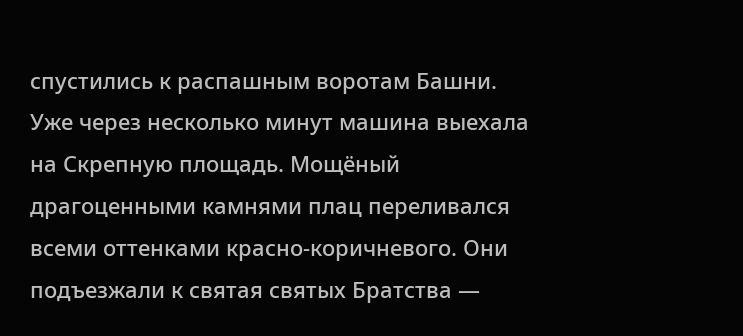спустились к распашным воротам Башни. Уже через несколько минут машина выехала на Скрепную площадь. Мощёный драгоценными камнями плац переливался всеми оттенками красно-коричневого. Они подъезжали к святая святых Братства —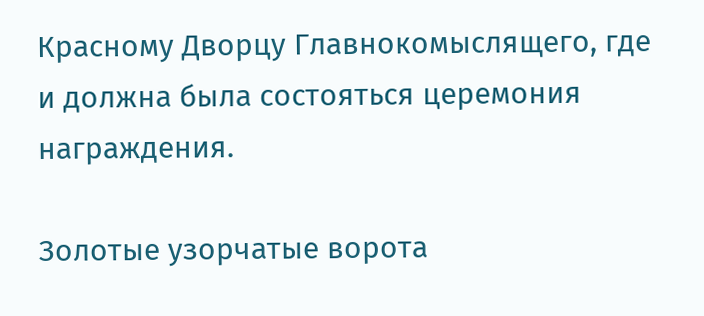Красному Дворцу Главнокомыслящего, где и должна была состояться церемония награждения.

Золотые узорчатые ворота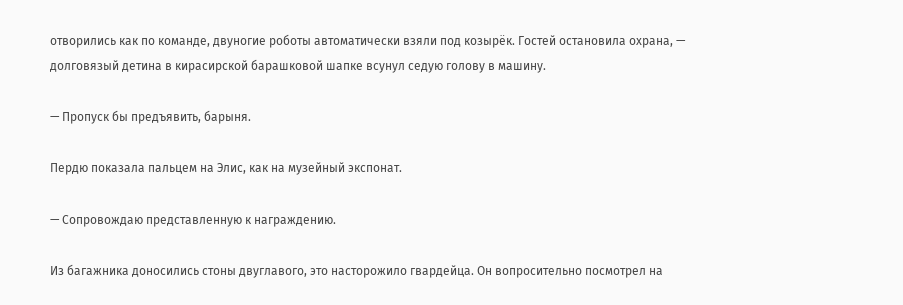отворились как по команде, двуногие роботы автоматически взяли под козырёк. Гостей остановила охрана, — долговязый детина в кирасирской барашковой шапке всунул седую голову в машину.

— Пропуск бы предъявить, барыня.

Пердю показала пальцем на Элис, как на музейный экспонат.

— Сопровождаю представленную к награждению.

Из багажника доносились стоны двуглавого, это насторожило гвардейца. Он вопросительно посмотрел на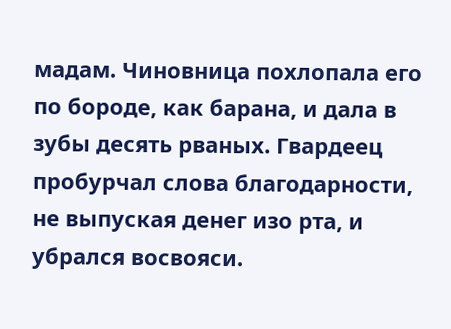мадам. Чиновница похлопала его по бороде, как барана, и дала в зубы десять рваных. Гвардеец пробурчал слова благодарности, не выпуская денег изо рта, и убрался восвояси.